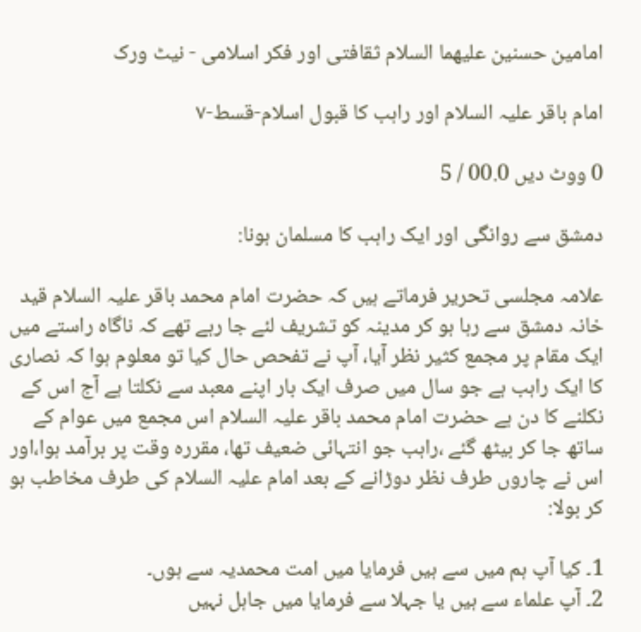امامين حسنين عليهما السلام ثقافتى اور فکر اسلامى - نيٹ ورک

امام باقر علیہ السلام اور راہب کا قبول اسلام-قسط-۷

0 ووٹ دیں 00.0 / 5

دمشق سے روانگی اور ایک راہب کا مسلمان ہونا:

علامہ مجلسی تحریر فرماتے ہیں کہ حضرت امام محمد باقر علیہ السلام قید خانہ دمشق سے رہا ہو کر مدینہ کو تشریف لئے جا رہے تھے کہ ناگاہ راستے میں ایک مقام پر مجمع کثیر نظر آیا، آپ نے تفحص حال کیا تو معلوم ہوا کہ نصاری کا ایک راہب ہے جو سال میں صرف ایک بار اپنے معبد سے نکلتا ہے آج اس کے نکلنے کا دن ہے حضرت امام محمد باقر علیہ السلام اس مجمع میں عوام کے ساتھ جا کر بیٹھ گئے ،راہب جو انتہائی ضعیف تھا، مقررہ وقت پر برآمد ہوا،اور اس نے چاروں طرف نظر دوڑانے کے بعد امام علیہ السلام کی طرف مخاطب ہو کر بولا:

1۔ کیا آپ ہم میں سے ہیں فرمایا میں امت محمدیہ سے ہوں۔
2۔ آپ علماء سے ہیں یا جہلا سے فرمایا میں جاہل نہیں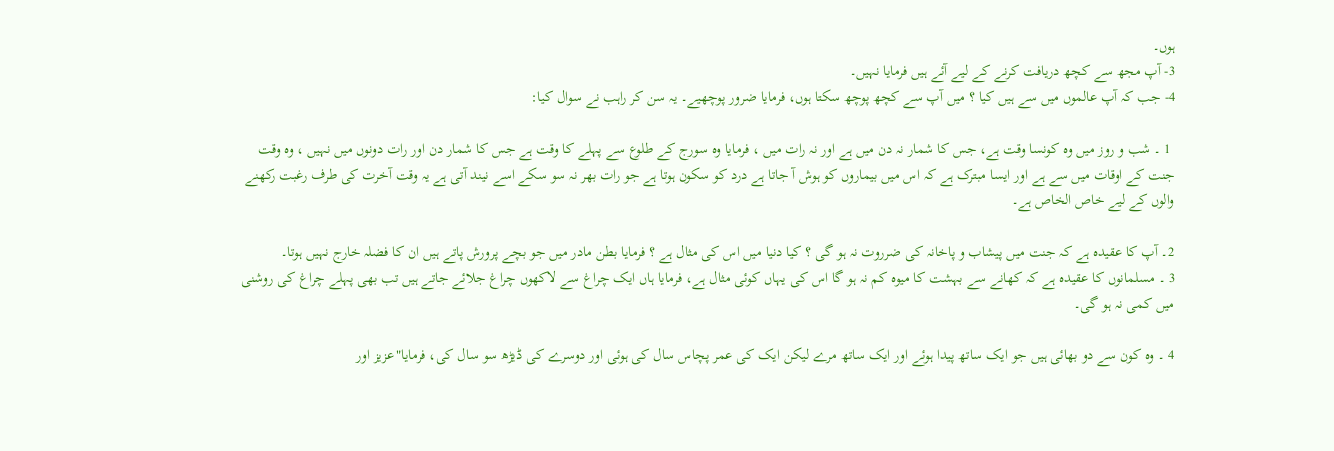ہوں۔
3- آپ مجھ سے کچھ دریافت کرنے کے لیے آئے ہیں فرمایا نہیں۔
4- جب کہ آپ عالموں میں سے ہیں کیا ؟ میں آپ سے کچھ پوچھ سکتا ہوں، فرمایا ضرور پوچھیے۔ یہ سن کر راہب نے سوال کیا:

 1 ۔ شب و روز میں وہ کونسا وقت ہے، جس کا شمار نہ دن میں ہے اور نہ رات میں ، فرمایا وہ سورج کے طلوع سے پہلے کا وقت ہے جس کا شمار دن اور رات دونوں میں نہیں ، وہ وقت جنت کے اوقات میں سے ہے اور ایسا مبترک ہے کہ اس میں بیماروں کو ہوش آ جاتا ہے درد کو سکون ہوتا ہے جو رات بھر نہ سو سکے اسے نیند آتی ہے یہ وقت آخرت کی طرف رغبت رکھنے والوں کے لیے خاص الخاص ہے۔

2۔ آپ کا عقیدہ ہے کہ جنت میں پیشاب و پاخانہ کی ضرروت نہ ہو گی ؟ کیا دنیا میں اس کی مثال ہے ؟ فرمایا بطن مادر میں جو بچے پرورش پاتے ہیں ان کا فضلہ خارج نہیں ہوتا۔
3 ۔ مسلمانوں کا عقیدہ ہے کہ کھانے سے بہشت کا میوہ کم نہ ہو گا اس کی یہاں کوئی مثال ہے، فرمایا ہاں ایک چراغ سے لاکھوں چراغ جلائے جاتے ہیں تب بھی پہلے چراغ کی روشنی میں کمی نہ ہو گی۔

4 ۔ وہ کون سے دو بھائی ہیں جو ایک ساتھ پیدا ہوئے اور ایک ساتھ مرے لیکن ایک کی عمر پچاس سال کی ہوئی اور دوسرے کی ڈیڑھ سو سال کی، فرمایا"عزیز اور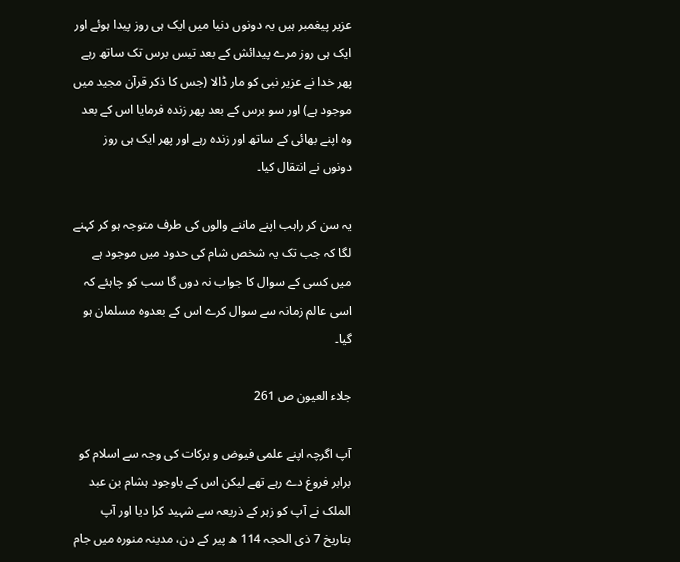عزیر پیغمبر ہیں یہ دونوں دنیا میں ایک ہی روز پیدا ہوئے اور ایک ہی روز مرے پیدائش کے بعد تیس برس تک ساتھ رہے پھر خدا نے عزیر نبی کو مار ڈالا (جس کا ذکر قرآن مجید میں موجود ہے) اور سو برس کے بعد پھر زندہ فرمایا اس کے بعد وہ اپنے بھائی کے ساتھ اور زندہ رہے اور پھر ایک ہی روز دونوں نے انتقال کیا۔

یہ سن کر راہب اپنے ماننے والوں کی طرف متوجہ ہو کر کہنے لگا کہ جب تک یہ شخص شام کی حدود میں موجود ہے میں کسی کے سوال کا جواب نہ دوں گا سب کو چاہئے کہ اسی عالم زمانہ سے سوال کرے اس کے بعدوہ مسلمان ہو گیا۔

جلاء العیون ص 261

آپ اگرچہ اپنے علمی فیوض و برکات کی وجہ سے اسلام کو برابر فروغ دے رہے تھے لیکن اس کے باوجود ہشام بن عبد الملک نے آپ کو زہر کے ذریعہ سے شہید کرا دیا اور آپ بتاریخ 7 ذی الحجہ 114 ھ پیر کے دن، مدینہ منورہ میں جام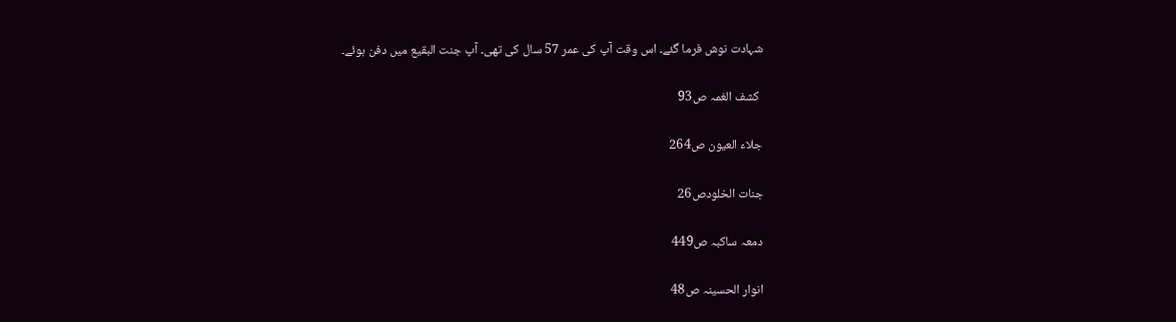شہادت نوش فرما گئے۔ اس وقت آپ کی عمر 57 سال کی تھی۔ آپ جنت البقیع میں دفن ہوئے۔

 کشف الغمہ ص93

جلاء العیون ص264

جنات الخلودص26

دمعہ ساکبہ ص449

انوار الحسینہ ص48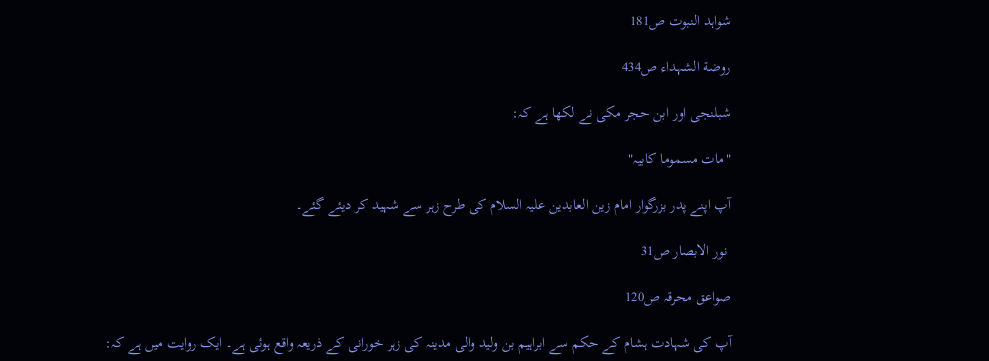شواہد النبوت ص181

روضة الشہداء ص434

شبلنجی اور ابن حجر مکی نے لکھا ہے کہ:

"مات مسموما کابیہ"

آپ اپنے پدر بزرگوار امام زین العابدین علیہ السلام کی طرح زہر سے شہید کر دیئے گئے۔

 نور الابصار ص31

صواعق محرقہ ص120

آپ کی شہادت ہشام کے حکم سے ابراہیم بن ولید والی مدینہ کی زہر خورانی کے ذریعہ واقع ہوئی ہے۔ ایک روایت میں ہے کہ: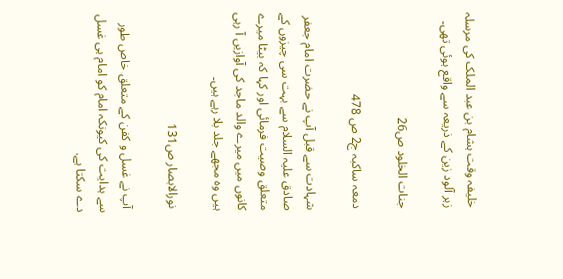خلیفہ وقت ہشام بن عبد الملک کی مرسلہ زہر آلود زین کے ذریعہ سے واقع ہوئی تھی۔

جنات الخلود ص26

دمعہ ساکبہ ج2 ص 478

شہادت سے قبل آپ نے حضرت امام جعفر صادق علیہ السلام سے بہت سی چیزوں کے متعلق وصیت فرمائی اور کہا کہ بیٹا میرے کانوں میں میرے والد ماجد کی آوازیں آ رہی ہیں وہ مجھے جلد بلا رہے ہیں۔

 نورالابصار ص131

 آپ نے غسل و کفن کے متعلق خاص طور سے ہدایت کی کیونکہ امام کو امام ہی غسل دے سکتا ہے.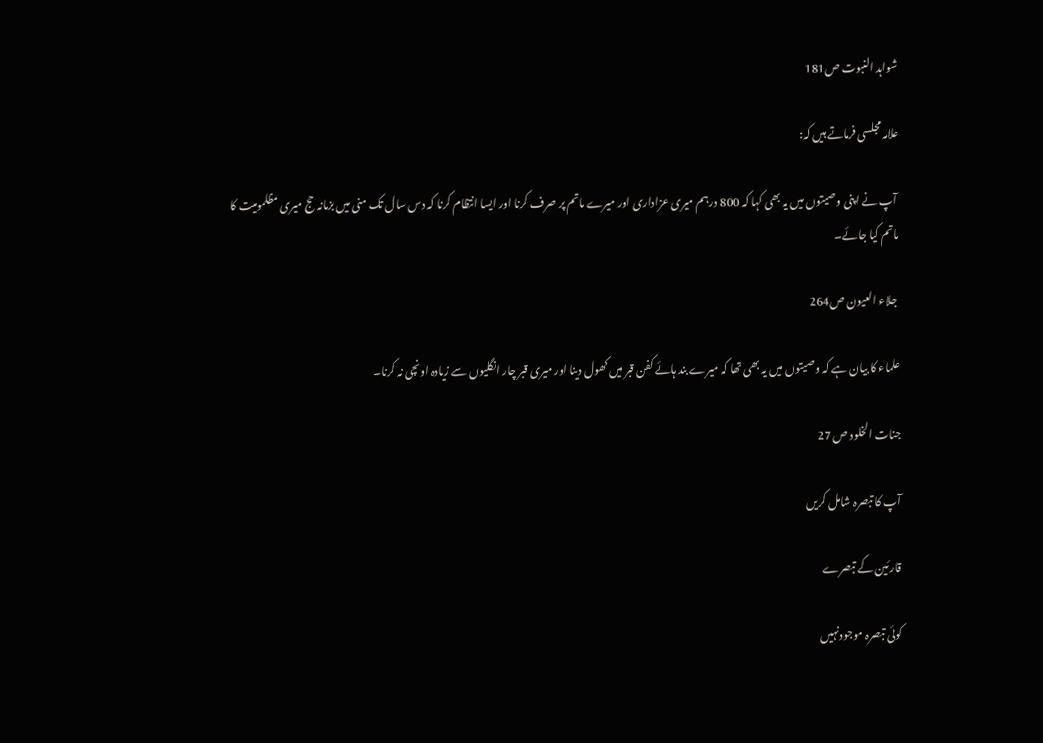شواہد النبوت ص181

علامہ مجلسی فرماتے ہیں کہ:

 آپ نے اپنی وصیتوں میں یہ بھی کہا کہ 800 درہم میری عزاداری اور میرے ماتم پر صرف کرنا اور ایسا انتظام کرنا کہ دس سال تک منی میں بزمانہ حج میری مظلمومیت کا ماتم کیا جائے۔

 جلاء العیون ص264

علماء کا بیان ہے کہ وصیتوں میں یہ بھی تھا کہ میرے بند ہائے کفن قبر میں کھول دینا اور میری قبر چار انگلیوں سے زیادہ اونچی نہ کرنا۔

جنات الخلود ص 27

آپ کا تبصرہ شامل کریں

قارئین کے تبصرے

کوئی تبصرہ موجودنہیں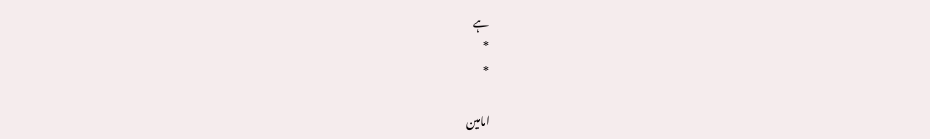ہے
*
*

امامين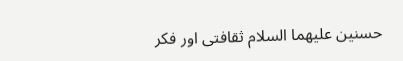حسنين عليهما السلام ثقافتى اور فکر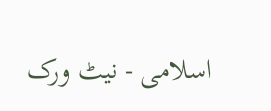اسلامى - نيٹ ورک